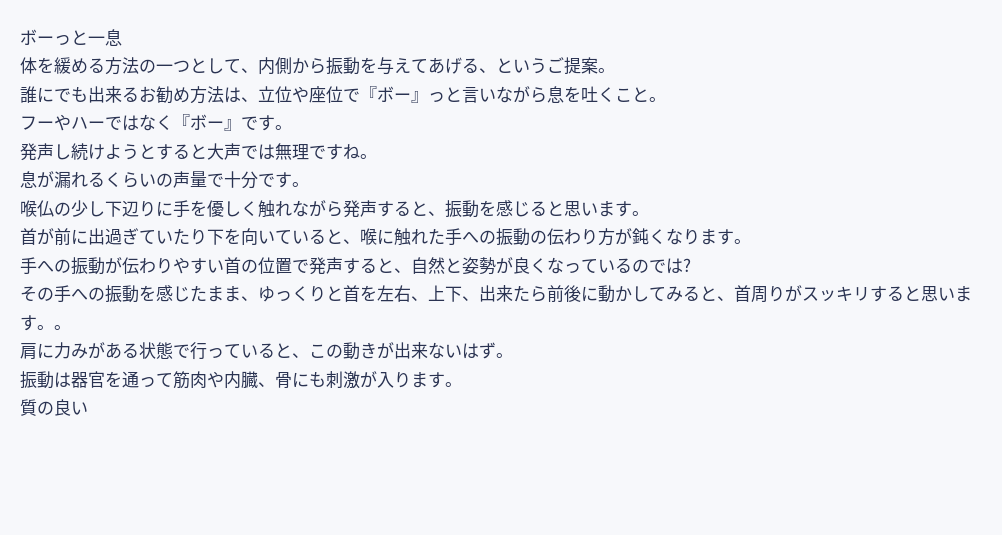ボーっと一息
体を緩める方法の一つとして、内側から振動を与えてあげる、というご提案。
誰にでも出来るお勧め方法は、立位や座位で『ボー』っと言いながら息を吐くこと。
フーやハーではなく『ボー』です。
発声し続けようとすると大声では無理ですね。
息が漏れるくらいの声量で十分です。
喉仏の少し下辺りに手を優しく触れながら発声すると、振動を感じると思います。
首が前に出過ぎていたり下を向いていると、喉に触れた手への振動の伝わり方が鈍くなります。
手への振動が伝わりやすい首の位置で発声すると、自然と姿勢が良くなっているのでは?
その手への振動を感じたまま、ゆっくりと首を左右、上下、出来たら前後に動かしてみると、首周りがスッキリすると思います。。
肩に力みがある状態で行っていると、この動きが出来ないはず。
振動は器官を通って筋肉や内臓、骨にも刺激が入ります。
質の良い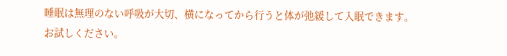睡眠は無理のない呼吸が大切、横になってから行うと体が弛緩して入眠できます。
お試しください。